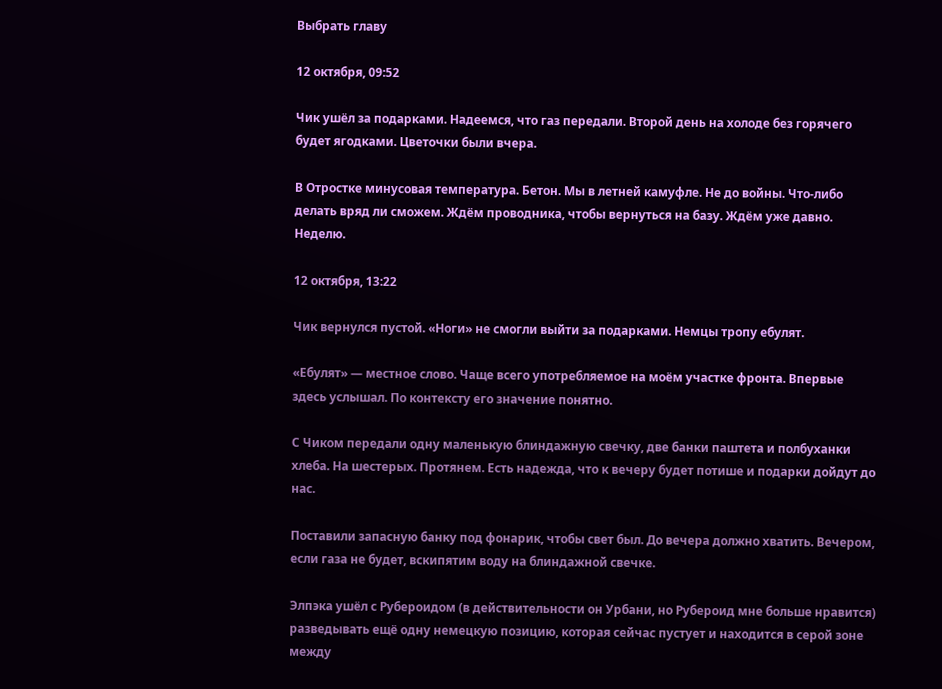Выбрать главу

12 октября, 09:52

Чик ушёл за подарками. Надеемся, что газ передали. Второй день на холоде без горячего будет ягодками. Цветочки были вчера.

В Отростке минусовая температура. Бетон. Мы в летней камуфле. Не до войны. Что-либо делать вряд ли сможем. Ждём проводника, чтобы вернуться на базу. Ждём уже давно. Неделю.

12 октября, 13:22

Чик вернулся пустой. «Ноги» не смогли выйти за подарками. Немцы тропу ебулят.

«Ебулят» — местное слово. Чаще всего употребляемое на моём участке фронта. Впервые здесь услышал. По контексту его значение понятно.

С Чиком передали одну маленькую блиндажную свечку, две банки паштета и полбуханки хлеба. На шестерых. Протянем. Есть надежда, что к вечеру будет потише и подарки дойдут до нас.

Поставили запасную банку под фонарик, чтобы свет был. До вечера должно хватить. Вечером, если газа не будет, вскипятим воду на блиндажной свечке.

Элпэка ушёл с Рубероидом (в действительности он Урбани, но Рубероид мне больше нравится) разведывать ещё одну немецкую позицию, которая сейчас пустует и находится в серой зоне между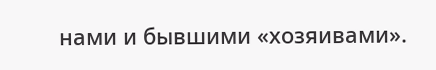нами и бывшими «хозяивами».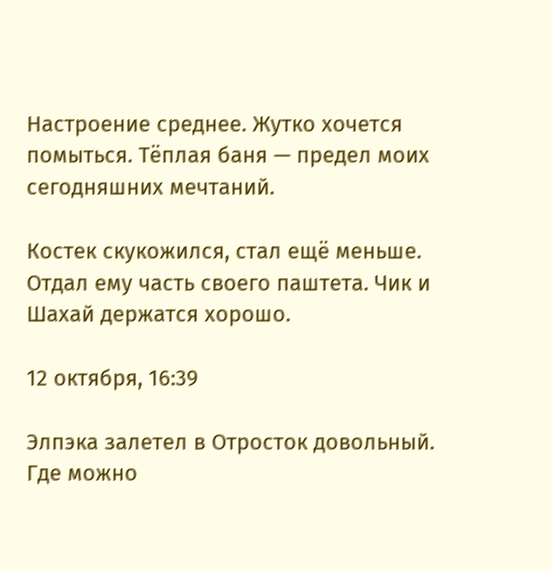Настроение среднее. Жутко хочется помыться. Тёплая баня — предел моих сегодняшних мечтаний.

Костек скукожился, стал ещё меньше. Отдал ему часть своего паштета. Чик и Шахай держатся хорошо.

12 октября, 16:39

Элпэка залетел в Отросток довольный. Где можно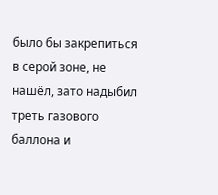было бы закрепиться в серой зоне, не нашёл, зато надыбил треть газового баллона и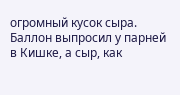огромный кусок сыра. Баллон выпросил у парней в Кишке, а сыр, как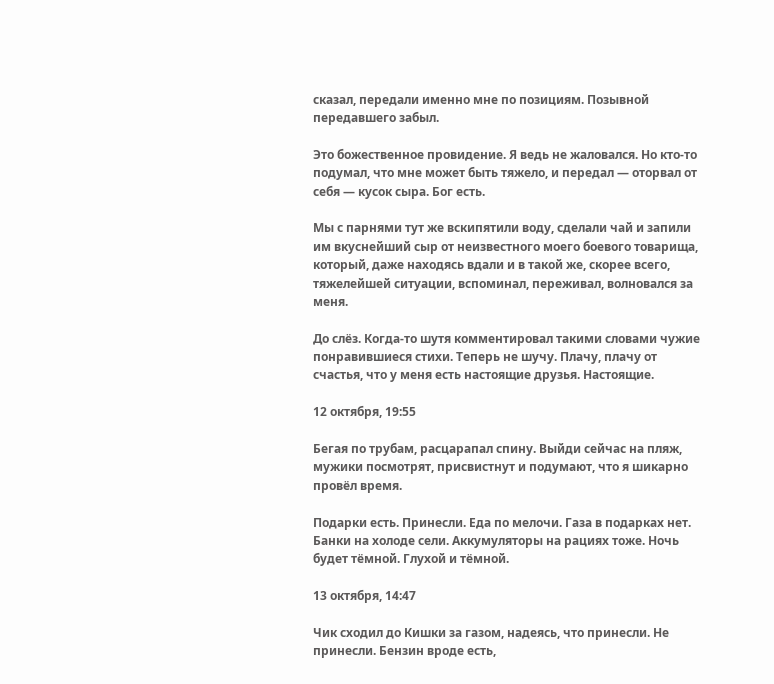сказал, передали именно мне по позициям. Позывной передавшего забыл.

Это божественное провидение. Я ведь не жаловался. Но кто-то подумал, что мне может быть тяжело, и передал — оторвал от себя — кусок сыра. Бог есть.

Мы с парнями тут же вскипятили воду, сделали чай и запили им вкуснейший сыр от неизвестного моего боевого товарища, который, даже находясь вдали и в такой же, скорее всего, тяжелейшей ситуации, вспоминал, переживал, волновался за меня.

До слёз. Когда-то шутя комментировал такими словами чужие понравившиеся стихи. Теперь не шучу. Плачу, плачу от счастья, что у меня есть настоящие друзья. Настоящие.

12 октября, 19:55

Бегая по трубам, расцарапал спину. Выйди сейчас на пляж, мужики посмотрят, присвистнут и подумают, что я шикарно провёл время.

Подарки есть. Принесли. Еда по мелочи. Газа в подарках нет. Банки на холоде сели. Аккумуляторы на рациях тоже. Ночь будет тёмной. Глухой и тёмной.

13 октября, 14:47

Чик сходил до Кишки за газом, надеясь, что принесли. Не принесли. Бензин вроде есть,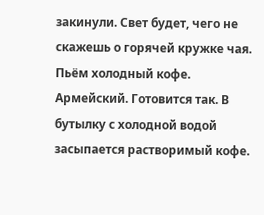закинули. Свет будет, чего не скажешь о горячей кружке чая. Пьём холодный кофе. Армейский. Готовится так. В бутылку с холодной водой засыпается растворимый кофе.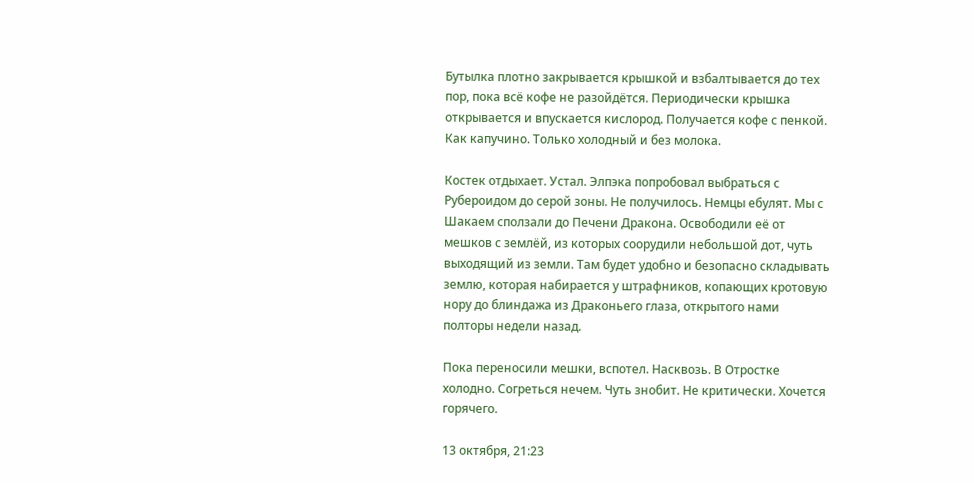Бутылка плотно закрывается крышкой и взбалтывается до тех пор, пока всё кофе не разойдётся. Периодически крышка открывается и впускается кислород. Получается кофе с пенкой. Как капучино. Только холодный и без молока.

Костек отдыхает. Устал. Элпэка попробовал выбраться с Рубероидом до серой зоны. Не получилось. Немцы ебулят. Мы с Шакаем сползали до Печени Дракона. Освободили её от мешков с землёй, из которых соорудили небольшой дот, чуть выходящий из земли. Там будет удобно и безопасно складывать землю, которая набирается у штрафников, копающих кротовую нору до блиндажа из Драконьего глаза, открытого нами полторы недели назад.

Пока переносили мешки, вспотел. Насквозь. В Отростке холодно. Согреться нечем. Чуть знобит. Не критически. Хочется горячего.

13 октября, 21:23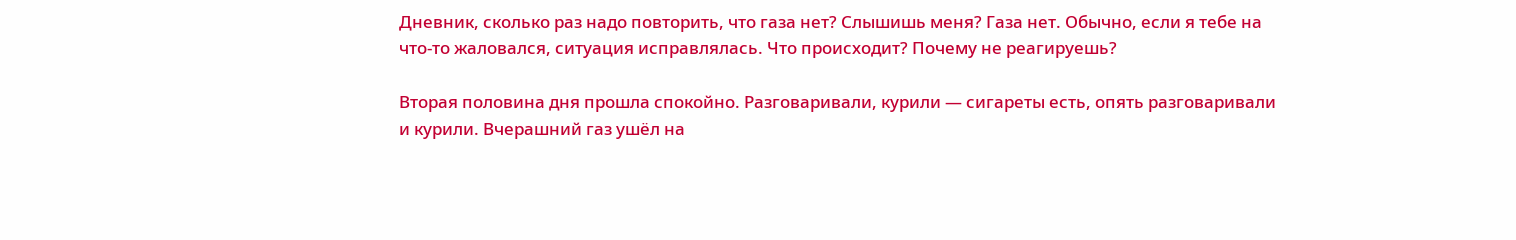Дневник, сколько раз надо повторить, что газа нет? Слышишь меня? Газа нет. Обычно, если я тебе на что-то жаловался, ситуация исправлялась. Что происходит? Почему не реагируешь?

Вторая половина дня прошла спокойно. Разговаривали, курили — сигареты есть, опять разговаривали и курили. Вчерашний газ ушёл на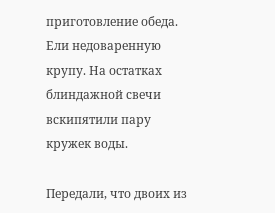приготовление обеда. Ели недоваренную крупу. На остатках блиндажной свечи вскипятили пару кружек воды.

Передали, что двоих из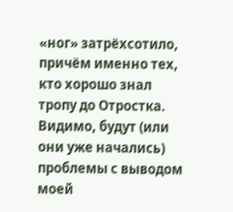«ног» затрёхсотило, причём именно тех, кто хорошо знал тропу до Отростка. Видимо, будут (или они уже начались) проблемы с выводом моей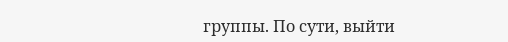группы. По сути, выйти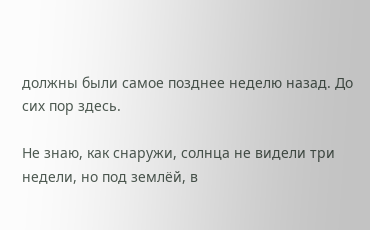должны были самое позднее неделю назад. До сих пор здесь.

Не знаю, как снаружи, солнца не видели три недели, но под землёй, в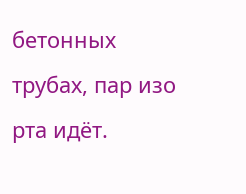бетонных трубах, пар изо рта идёт.